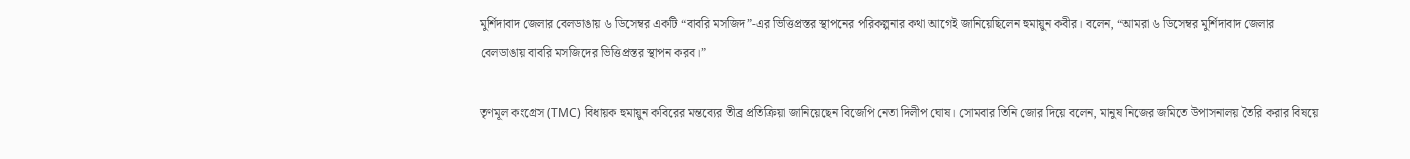মুর্শিদাবাদ জেলার বেলডাঙায় ৬ ডিসেম্বর একটি “বাবরি মসজিদ”-এর ভিত্তিপ্রস্তর স্থাপনের পরিকল্পনার কথা আগেই জানিয়েছিলেন হুমায়ুন কবীর। বলেন, “আমরা ৬ ডিসেম্বর মুর্শিদাবাদ জেলার বেলডাঙায় বাবরি মসজিদের ভিত্তিপ্রস্তর স্থাপন করব।”

তৃণমূল কংগ্রেস (TMC) বিধায়ক হুমায়ুন কবিরের মন্তব্যের তীব্র প্রতিক্রিয়া জানিয়েছেন বিজেপি নেতা দিলীপ ঘোষ। সোমবার তিনি জোর দিয়ে বলেন, মানুষ নিজের জমিতে উপাসনালয় তৈরি করার বিষয়ে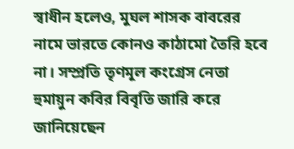স্বাধীন হলেও, মুঘল শাসক বাবরের নামে ভারতে কোনও কাঠামো তৈরি হবে না। সম্প্রতি তৃণমূল কংগ্রেস নেতা হুমায়ুন কবির বিবৃতি জারি করে জানিয়েছেন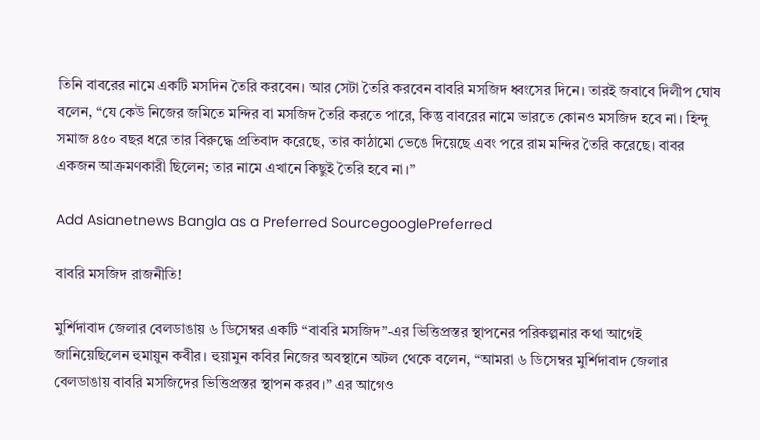তিনি বাবরের নামে একটি মসদিন তৈরি করবেন। আর সেটা তৈরি করবেন বাবরি মসজিদ ধ্বংসের দিনে। তারই জবাবে দিলীপ ঘোষ বলেন, “যে কেউ নিজের জমিতে মন্দির বা মসজিদ তৈরি করতে পারে, কিন্তু বাবরের নামে ভারতে কোনও মসজিদ হবে না। হিন্দু সমাজ ৪৫০ বছর ধরে তার বিরুদ্ধে প্রতিবাদ করেছে, তার কাঠামো ভেঙে দিয়েছে এবং পরে রাম মন্দির তৈরি করেছে। বাবর একজন আক্রমণকারী ছিলেন; তার নামে এখানে কিছুই তৈরি হবে না।”

Add Asianetnews Bangla as a Preferred SourcegooglePreferred

বাবরি মসজিদ রাজনীতি!

মুর্শিদাবাদ জেলার বেলডাঙায় ৬ ডিসেম্বর একটি “বাবরি মসজিদ”-এর ভিত্তিপ্রস্তর স্থাপনের পরিকল্পনার কথা আগেই জানিয়েছিলেন হুমায়ুন কবীর। হুয়ামুন কবির নিজের অবস্থানে অটল থেকে বলেন, “আমরা ৬ ডিসেম্বর মুর্শিদাবাদ জেলার বেলডাঙায় বাবরি মসজিদের ভিত্তিপ্রস্তর স্থাপন করব।” এর আগেও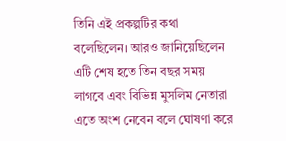তিনি এই প্রকল্পটির কথা বলেছিলেন। আরও জানিয়েছিলেন এটি শেষ হতে তিন বছর সময় লাগবে এবং বিভিন্ন মুসলিম নেতারা এতে অংশ নেবেন বলে ঘোষণা করে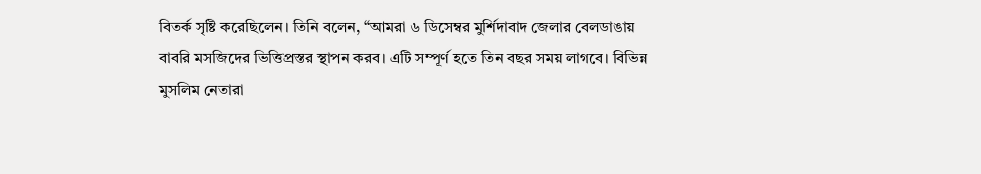বিতর্ক সৃষ্টি করেছিলেন। তিনি বলেন, “আমরা ৬ ডিসেম্বর মুর্শিদাবাদ জেলার বেলডাঙায় বাবরি মসজিদের ভিত্তিপ্রস্তর স্থাপন করব। এটি সম্পূর্ণ হতে তিন বছর সময় লাগবে। বিভিন্ন মুসলিম নেতারা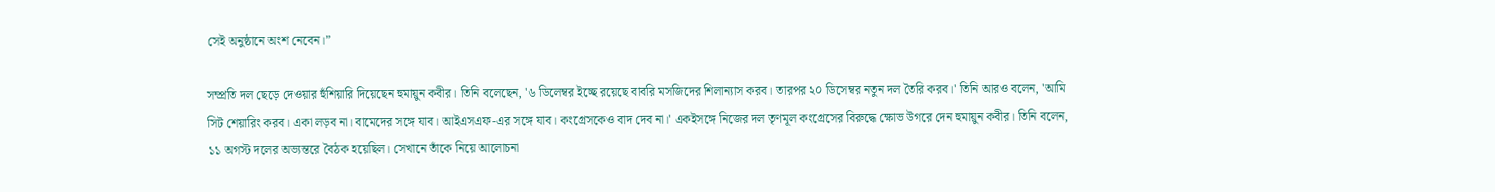সেই অনুষ্ঠানে অংশ নেবেন।”

সম্প্রতি দল ছেড়ে দেওয়ার হুঁশিয়ারি দিয়েছেন হুমায়ুন কবীর। তিনি বলেছেন, '৬ ডিলেম্বর ইচ্ছে রয়েছে বাবরি মসজিদের শিলান্যাস করব। তারপর ২০ ডিসেম্বর নতুন দল তৈরি করব।' তিনি আরও বলেন, 'আমি সিট শেয়ারিং করব। একা লড়ব না। বামেদের সঙ্গে যাব। আইএসএফ-এর সঙ্গে যাব। কংগ্রেসকেও বাদ দেব না।' একইসঙ্গে নিজের দল তৃণমূল কংগ্রেসের বিরুদ্ধে ক্ষোভ উগরে দেন হুমায়ুন কবীর। তিনি বলেন, ১১ অগস্ট দলের অভ্যন্তরে বৈঠক হয়েছিল। সেখানে তাঁকে নিয়ে আলোচনা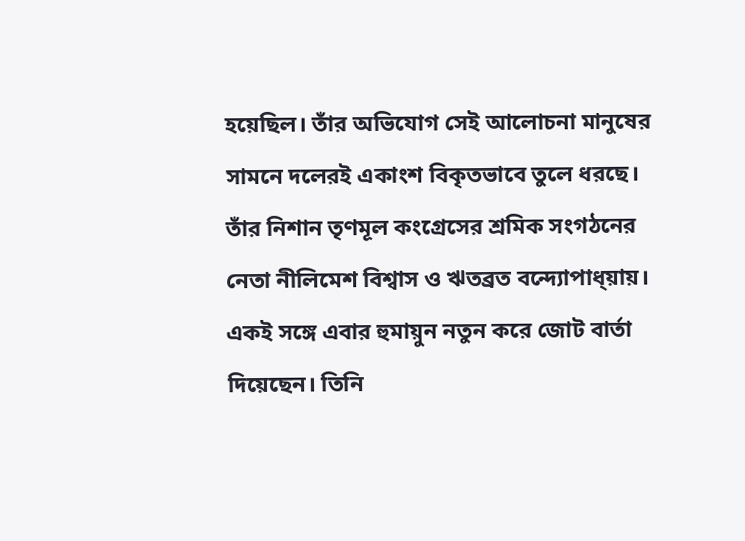হয়েছিল। তাঁর অভিযোগ সেই আলোচনা মানুষের সামনে দলেরই একাংশ বিকৃতভাবে তুলে ধরছে। তাঁর নিশান তৃণমূল কংগ্রেসের শ্রমিক সংগঠনের নেতা নীলিমেশ বিশ্বাস ও ঋতব্রত বন্দ্যোপাধ্য়ায়। একই সঙ্গে এবার হুমায়ুন নতুন করে জোট বার্তা দিয়েছেন। তিনি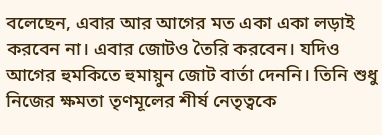বলেছেন, এবার আর আগের মত একা একা লড়াই করবেন না। এবার জোটও তৈরি করবেন। যদিও আগের হুমকিতে হুমায়ুন জোট বার্তা দেননি। তিনি শুধু নিজের ক্ষমতা তৃণমূলের শীর্ষ নেতৃত্বকে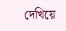দেখিয়ে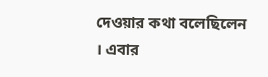দেওয়ার কথা বলেছিলেন । এবার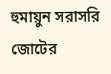হুমায়ুন সরাসরি জোটের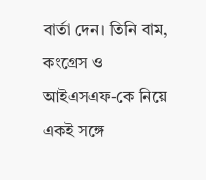বার্তা দেন। তিনি বাম, কংগ্রেস ও আইএসএফ-কে নিয়ে একই সঙ্গে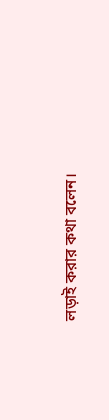লড়াই করার কথা বলেন।